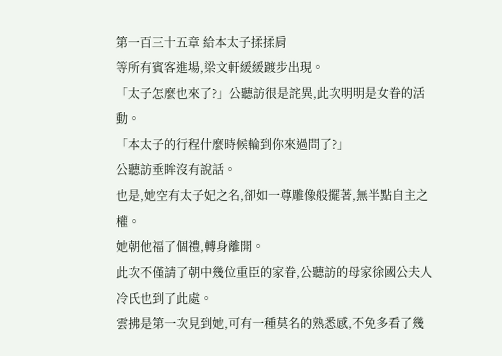第一百三十五章 給本太子揉揉肩
等所有賓客進場,梁文軒緩緩踱步出現。
「太子怎麼也來了?」公聽訪很是詫異,此次明明是女眷的活動。
「本太子的行程什麼時候輪到你來過問了?」
公聽訪垂眸沒有說話。
也是,她空有太子妃之名,卻如一尊雕像般擺著,無半點自主之權。
她朝他福了個禮,轉身離開。
此次不僅請了朝中幾位重臣的家眷,公聽訪的母家徐國公夫人冷氏也到了此處。
雲拂是第一次見到她,可有一種莫名的熟悉感,不免多看了幾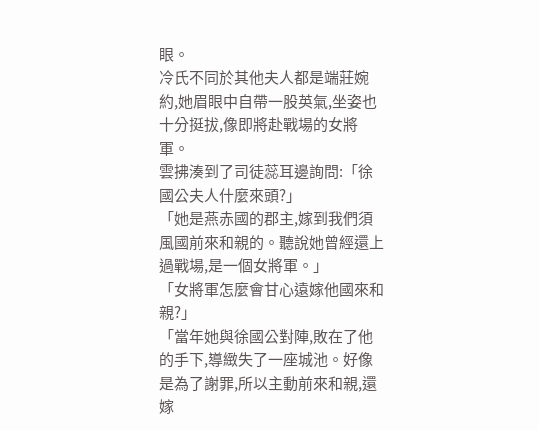眼。
冷氏不同於其他夫人都是端莊婉約,她眉眼中自帶一股英氣,坐姿也十分挺拔,像即將赴戰場的女將軍。
雲拂湊到了司徒蕊耳邊詢問:「徐國公夫人什麼來頭?」
「她是燕赤國的郡主,嫁到我們須風國前來和親的。聽說她曾經還上過戰場,是一個女將軍。」
「女將軍怎麼會甘心遠嫁他國來和親?」
「當年她與徐國公對陣,敗在了他的手下,導緻失了一座城池。好像是為了謝罪,所以主動前來和親,還嫁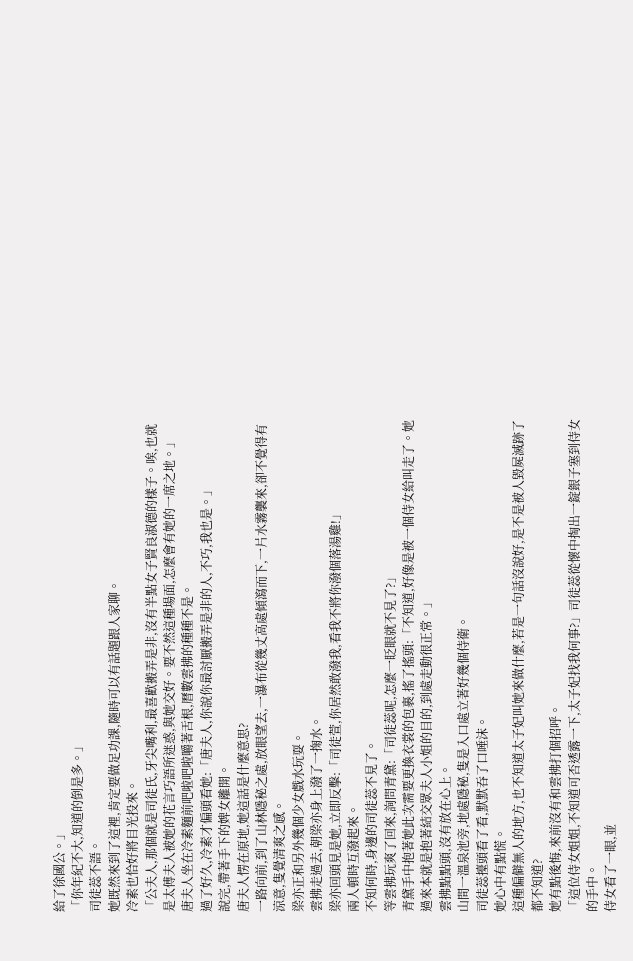給了徐國公。」
「你年紀不大,知道的倒是多。」
司徒蕊不語。
她既然來到了這裡,肯定要做足功課,隨時可以有話題跟人家聊。
冷素也恰好將目光投來。
「公夫人,那個就是司徒氏,牙尖嘴利,最喜歡搬弄是非,沒有半點女子賢良淑德的樣子。唉,也就是太傅夫人被她的花言巧語所迷惑,與她交好。要不然這種場面,怎麼會有她的一席之地。」
唐夫人坐在冷素麵前吧啦吧啦嚼著舌根,曆數雲拂的種種不是。
過了好久,冷素才偏頭看她:「唐夫人,你說你最討厭搬弄是非的人,不巧,我也是。」
說完,帶著手下的婢女離開。
唐夫人愣在原地,她這話是什麼意思?
一路向前,到了山林隱秘之處,放眼望去,一瀑布從幾丈高處傾瀉而下,一片水霧襲來,卻不覺得有涼意,隻覺清爽之感。
梁亦正和另外幾個少女戲水玩耍。
雲拂走過去,朝梁亦身上潑了一掬水。
梁亦回頭見是她,立即反擊:「司徒萱,你居然敢潑我,看我不將你潑個落湯雞!」
兩人頓時互潑起來。
不知何時,身邊的司徒蕊不見了。
等雲拂玩爽了回來,詢問青黛:「司徒蕊呢,怎麼一眨眼就不見了?」
青黛手中抱著她此次需要更換衣裳的包裹,搖了搖頭:「不知道,好像是被一個侍女給叫走了。她過來本就是抱著結交眾夫人小姐的目的,到處走動很正常。」
雲拂點點頭,沒有放在心上。
山間一溫泉池旁,地處隱秘,隻是入口處立著好幾個侍衛。
司徒蕊擡頭看了看,默默吞了口唾沫。
她心中有點慌。
這種偏僻無人的地方,也不知道太子妃叫她來做什麼,若是一句話沒說好,是不是被人毀屍滅跡了都不知道?
她有點後悔,來前沒有和雲拂打個招呼。
「這位侍女姐姐,不知道可否透露一下,太子妃找我何事?」司徒蕊從懷中掏出一錠銀子塞到侍女的手中。
侍女看了一眼,並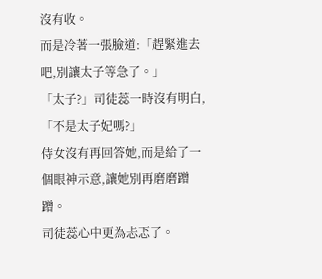沒有收。
而是冷著一張臉道:「趕緊進去吧,別讓太子等急了。」
「太子?」司徒蕊一時沒有明白,「不是太子妃嗎?」
侍女沒有再回答她,而是給了一個眼神示意,讓她別再磨磨蹭蹭。
司徒蕊心中更為忐忑了。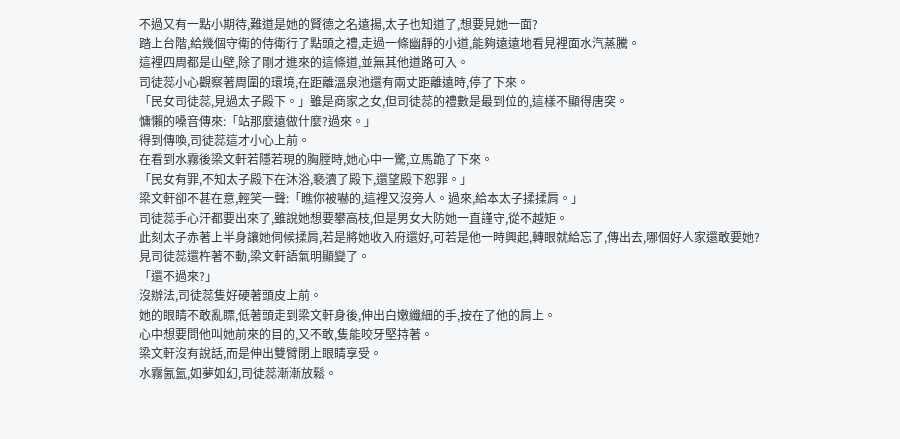不過又有一點小期待,難道是她的賢德之名遠揚,太子也知道了,想要見她一面?
踏上台階,給幾個守衛的侍衛行了點頭之禮,走過一條幽靜的小道,能夠遠遠地看見裡面水汽蒸騰。
這裡四周都是山壁,除了剛才進來的這條道,並無其他道路可入。
司徒蕊小心觀察著周圍的環境,在距離溫泉池還有兩丈距離遠時,停了下來。
「民女司徒蕊,見過太子殿下。」雖是商家之女,但司徒蕊的禮數是最到位的,這樣不顯得唐突。
慵懶的嗓音傳來:「站那麼遠做什麼?過來。」
得到傳喚,司徒蕊這才小心上前。
在看到水霧後梁文軒若隱若現的胸膛時,她心中一驚,立馬跪了下來。
「民女有罪,不知太子殿下在沐浴,褻瀆了殿下,還望殿下恕罪。」
梁文軒卻不甚在意,輕笑一聲:「瞧你被嚇的,這裡又沒旁人。過來,給本太子揉揉肩。」
司徒蕊手心汗都要出來了,雖說她想要攀高枝,但是男女大防她一直謹守,從不越矩。
此刻太子赤著上半身讓她伺候揉肩,若是將她收入府還好,可若是他一時興起,轉眼就給忘了,傳出去,哪個好人家還敢要她?
見司徒蕊還杵著不動,梁文軒語氣明顯變了。
「還不過來?」
沒辦法,司徒蕊隻好硬著頭皮上前。
她的眼睛不敢亂瞟,低著頭走到梁文軒身後,伸出白嫩纖細的手,按在了他的肩上。
心中想要問他叫她前來的目的,又不敢,隻能咬牙堅持著。
梁文軒沒有說話,而是伸出雙臂閉上眼睛享受。
水霧氤氳,如夢如幻,司徒蕊漸漸放鬆。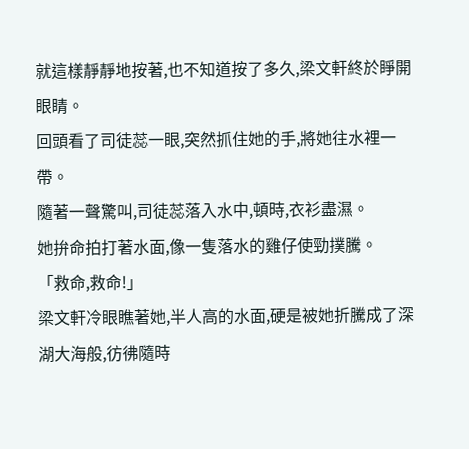就這樣靜靜地按著,也不知道按了多久,梁文軒終於睜開眼睛。
回頭看了司徒蕊一眼,突然抓住她的手,將她往水裡一帶。
隨著一聲驚叫,司徒蕊落入水中,頓時,衣衫盡濕。
她拚命拍打著水面,像一隻落水的雞仔使勁撲騰。
「救命,救命!」
梁文軒冷眼瞧著她,半人高的水面,硬是被她折騰成了深湖大海般,彷彿隨時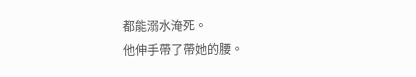都能溺水淹死。
他伸手帶了帶她的腰。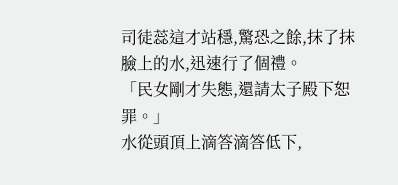司徒蕊這才站穩,驚恐之餘,抹了抹臉上的水,迅速行了個禮。
「民女剛才失態,還請太子殿下恕罪。」
水從頭頂上滴答滴答低下,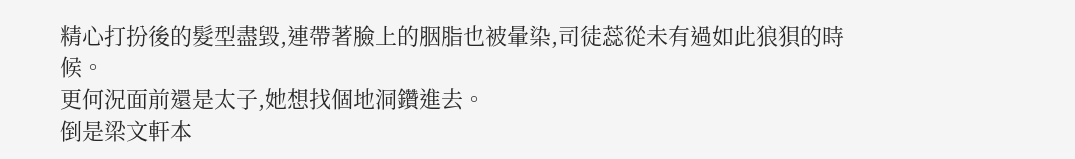精心打扮後的髮型盡毀,連帶著臉上的胭脂也被暈染,司徒蕊從未有過如此狼狽的時候。
更何況面前還是太子,她想找個地洞鑽進去。
倒是梁文軒本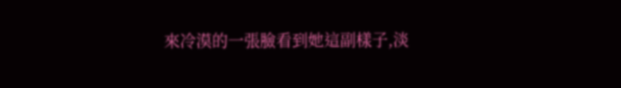來冷漠的一張臉看到她這副樣子,淡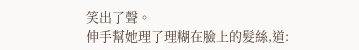笑出了聲。
伸手幫她理了理糊在臉上的髮絲,道: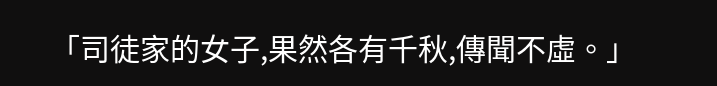「司徒家的女子,果然各有千秋,傳聞不虛。」